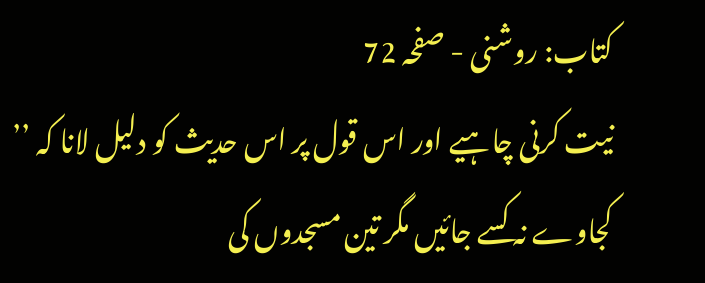کتاب: روشنی - صفحہ 72
نیت کرنی چاہیے اور اس قول پر اس حدیث کو دلیل لانا کہ ’’ کجاوے نہ کسے جائیں مگر تین مسجدوں کی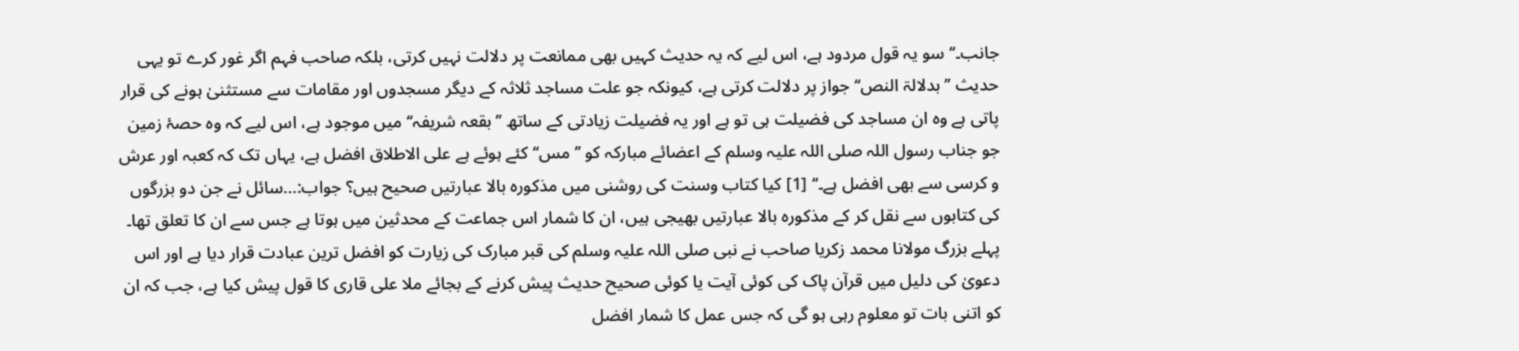جانب۔‘‘ سو یہ قول مردود ہے، اس لیے کہ یہ حدیث کہیں بھی ممانعت پر دلالت نہیں کرتی، بلکہ صاحب فہم اگر غور کرے تو یہی حدیث ’’بدلالۃ النص‘‘ جواز پر دلالت کرتی ہے، کیونکہ جو علت مساجد ثلاثہ کے دیگر مسجدوں اور مقامات سے مستثنیٰ ہونے کی قرار پاتی ہے وہ ان مساجد کی فضیلت ہی تو ہے اور یہ فضیلت زیادتی کے ساتھ ’’ بقعہ شریفہ‘‘ میں موجود ہے، اس لیے کہ وہ حصۂ زمین جو جناب رسول اللہ صلی اللہ علیہ وسلم کے اعضائے مبارکہ کو ’’مس‘‘ کئے ہوئے ہے علی الاطلاق افضل ہے، یہاں تک کہ کعبہ اور عرش و کرسی سے بھی افضل ہے۔‘‘ [1] کیا کتاب وسنت کی روشنی میں مذکورہ بالا عبارتیں صحیح ہیں؟ جواب:…سائل نے جن دو بزرگوں کی کتابوں سے نقل کر کے مذکورہ بالا عبارتیں بھیجی ہیں، ان کا شمار اس جماعت کے محدثین میں ہوتا ہے جس سے ان کا تعلق تھا۔ پہلے بزرگ مولانا محمد زکریا صاحب نے نبی صلی اللہ علیہ وسلم کی قبر مبارک کی زیارت کو افضل ترین عبادت قرار دیا ہے اور اس دعویٰ کی دلیل میں قرآن پاک کی کوئی آیت یا کوئی صحیح حدیث پیش کرنے کے بجائے ملا علی قاری کا قول پیش کیا ہے، جب کہ ان کو اتنی بات تو معلوم رہی ہو گی کہ جس عمل کا شمار افضل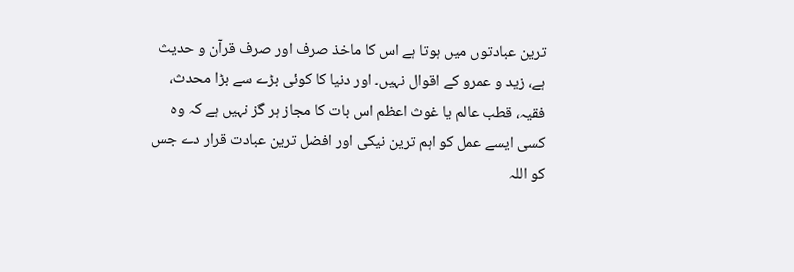ترین عبادتوں میں ہوتا ہے اس کا ماخذ صرف اور صرف قرآن و حدیث ہے، زید و عمرو کے اقوال نہیں۔ اور دنیا کا کوئی بڑے سے بڑا محدث، فقیہ، قطب عالم یا غوث اعظم اس بات کا مجاز ہر گز نہیں ہے کہ وہ کسی ایسے عمل کو اہم ترین نیکی اور افضل ترین عبادت قرار دے جس کو اللہ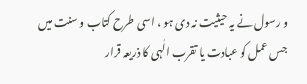و رسول نے یہ حیثیت نہ دی ہو ، اسی طرح کتاب و سنت میں جس عمل کو عبادت یا تقرب الٰہی کا ذریعہ قرار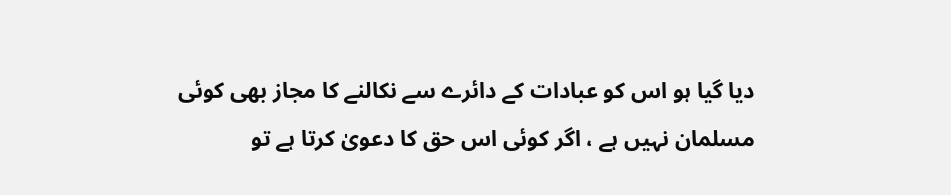دیا گیا ہو اس کو عبادات کے دائرے سے نکالنے کا مجاز بھی کوئی مسلمان نہیں ہے ، اگر کوئی اس حق کا دعویٰ کرتا ہے تو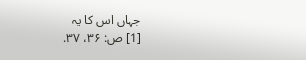جہاں اس کا یہ
[1] ص: ۳۶، ۳۷.